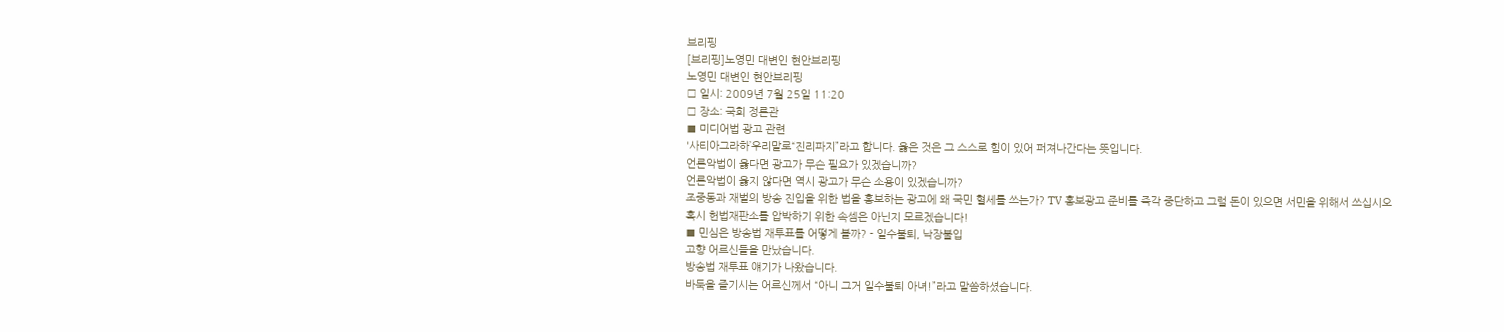브리핑
[브리핑]노영민 대변인 현안브리핑
노영민 대변인 현안브리핑
□ 일시: 2009년 7월 25일 11:20
□ 장소: 국회 정론관
■ 미디어법 광고 관련
'사티아그라하’우리말로“진리파지”라고 합니다. 옳은 것은 그 스스로 힘이 있어 퍼져나간다는 뜻입니다.
언론악법이 옳다면 광고가 무슨 필요가 있겠습니까?
언론악법이 옳지 않다면 역시 광고가 무슨 소용이 있겠습니까?
조중동과 재벌의 방송 진입을 위한 법을 홍보하는 광고에 왜 국민 혈세를 쓰는가? TV 홍보광고 준비를 즉각 중단하고 그럴 돈이 있으면 서민을 위해서 쓰십시오
혹시 헌법재판소를 압박하기 위한 속셈은 아닌지 모르겠습니다!
■ 민심은 방송법 재투표를 어떻게 볼까? - 일수불퇴, 낙장불입
고향 어르신들을 만났습니다.
방송법 재투표 얘기가 나왔습니다.
바둑을 즐기시는 어르신께서 “아니 그거 일수불퇴 아녀!”라고 말씀하셨습니다.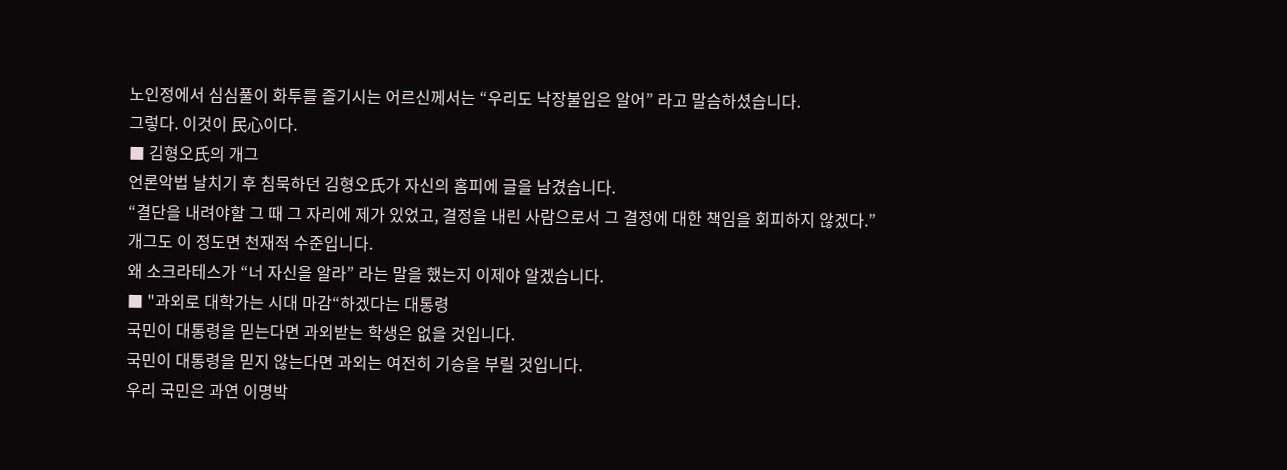노인정에서 심심풀이 화투를 즐기시는 어르신께서는 “우리도 낙장불입은 알어” 라고 말슴하셨습니다.
그렇다. 이것이 民心이다.
■ 김형오氏의 개그
언론악법 날치기 후 침묵하던 김형오氏가 자신의 홈피에 글을 남겼습니다.
“결단을 내려야할 그 때 그 자리에 제가 있었고, 결정을 내린 사람으로서 그 결정에 대한 책임을 회피하지 않겠다.”
개그도 이 정도면 천재적 수준입니다.
왜 소크라테스가 “너 자신을 알라” 라는 말을 했는지 이제야 알겠습니다.
■ "과외로 대학가는 시대 마감“하겠다는 대통령
국민이 대통령을 믿는다면 과외받는 학생은 없을 것입니다.
국민이 대통령을 믿지 않는다면 과외는 여전히 기승을 부릴 것입니다.
우리 국민은 과연 이명박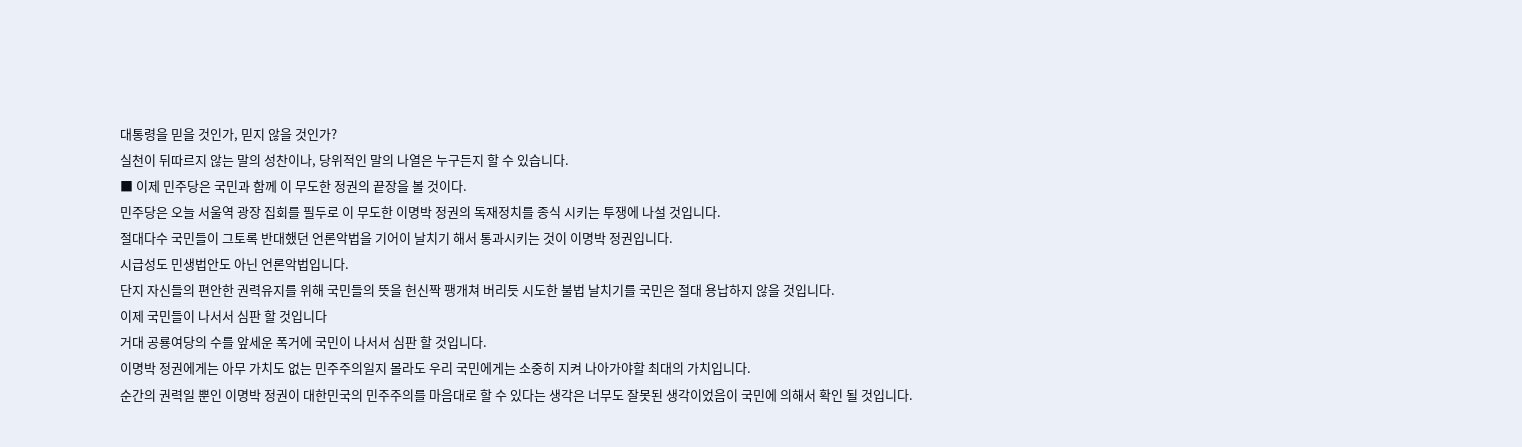대통령을 믿을 것인가, 믿지 않을 것인가?
실천이 뒤따르지 않는 말의 성찬이나, 당위적인 말의 나열은 누구든지 할 수 있습니다.
■ 이제 민주당은 국민과 함께 이 무도한 정권의 끝장을 볼 것이다.
민주당은 오늘 서울역 광장 집회를 필두로 이 무도한 이명박 정권의 독재정치를 종식 시키는 투쟁에 나설 것입니다.
절대다수 국민들이 그토록 반대했던 언론악법을 기어이 날치기 해서 통과시키는 것이 이명박 정권입니다.
시급성도 민생법안도 아닌 언론악법입니다.
단지 자신들의 편안한 권력유지를 위해 국민들의 뜻을 헌신짝 팽개쳐 버리듯 시도한 불법 날치기를 국민은 절대 용납하지 않을 것입니다.
이제 국민들이 나서서 심판 할 것입니다
거대 공룡여당의 수를 앞세운 폭거에 국민이 나서서 심판 할 것입니다.
이명박 정권에게는 아무 가치도 없는 민주주의일지 몰라도 우리 국민에게는 소중히 지켜 나아가야할 최대의 가치입니다.
순간의 권력일 뿐인 이명박 정권이 대한민국의 민주주의를 마음대로 할 수 있다는 생각은 너무도 잘못된 생각이었음이 국민에 의해서 확인 될 것입니다.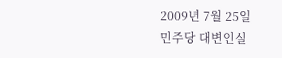2009년 7월 25일
민주당 대변인실